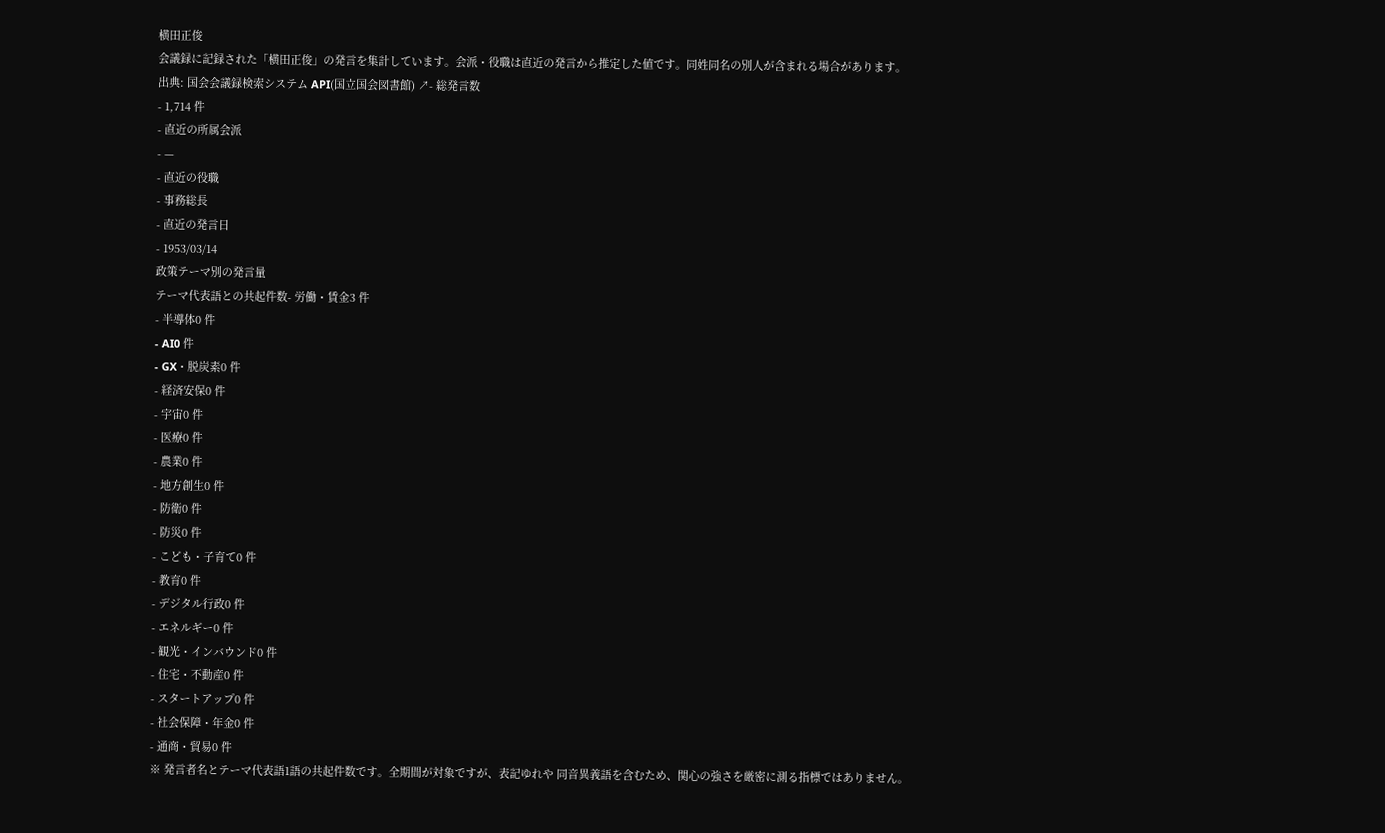横田正俊
会議録に記録された「横田正俊」の発言を集計しています。会派・役職は直近の発言から推定した値です。同姓同名の別人が含まれる場合があります。
出典: 国会会議録検索システム API(国立国会図書館) ↗- 総発言数
- 1,714 件
- 直近の所属会派
- —
- 直近の役職
- 事務総長
- 直近の発言日
- 1953/03/14
政策テーマ別の発言量
テーマ代表語との共起件数- 労働・賃金3 件
- 半導体0 件
- AI0 件
- GX・脱炭素0 件
- 経済安保0 件
- 宇宙0 件
- 医療0 件
- 農業0 件
- 地方創生0 件
- 防衛0 件
- 防災0 件
- こども・子育て0 件
- 教育0 件
- デジタル行政0 件
- エネルギー0 件
- 観光・インバウンド0 件
- 住宅・不動産0 件
- スタートアップ0 件
- 社会保障・年金0 件
- 通商・貿易0 件
※ 発言者名とテーマ代表語1語の共起件数です。全期間が対象ですが、表記ゆれや 同音異義語を含むため、関心の強さを厳密に測る指標ではありません。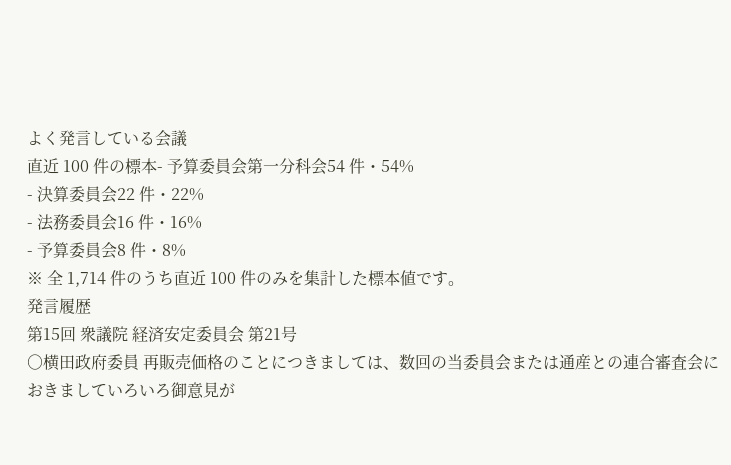よく発言している会議
直近 100 件の標本- 予算委員会第一分科会54 件・54%
- 決算委員会22 件・22%
- 法務委員会16 件・16%
- 予算委員会8 件・8%
※ 全 1,714 件のうち直近 100 件のみを集計した標本値です。
発言履歴
第15回 衆議院 経済安定委員会 第21号
○横田政府委員 再販売価格のことにつきましては、数回の当委員会または通産との連合審査会におきましていろいろ御意見が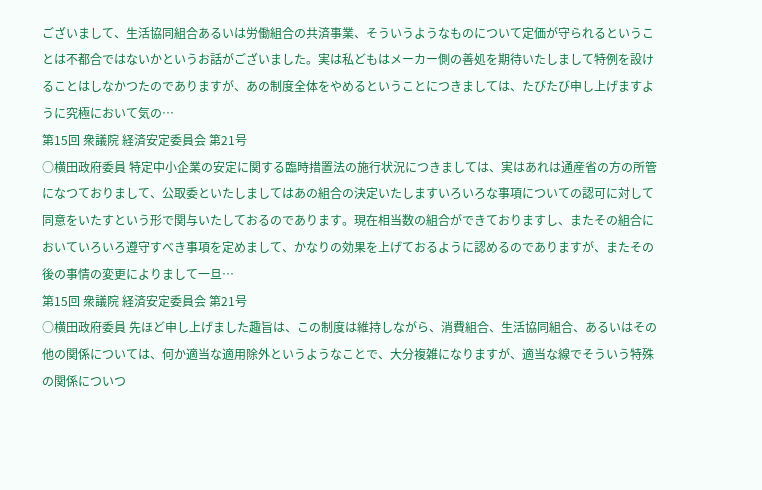ございまして、生活協同組合あるいは労働組合の共済事業、そういうようなものについて定価が守られるということは不都合ではないかというお話がございました。実は私どもはメーカー側の善処を期待いたしまして特例を設けることはしなかつたのでありますが、あの制度全体をやめるということにつきましては、たびたび申し上げますように究極において気の…
第15回 衆議院 経済安定委員会 第21号
○横田政府委員 特定中小企業の安定に関する臨時措置法の施行状況につきましては、実はあれは通産省の方の所管になつておりまして、公取委といたしましてはあの組合の決定いたしますいろいろな事項についての認可に対して同意をいたすという形で関与いたしておるのであります。現在相当数の組合ができておりますし、またその組合においていろいろ遵守すべき事項を定めまして、かなりの効果を上げておるように認めるのでありますが、またその後の事情の変更によりまして一旦…
第15回 衆議院 経済安定委員会 第21号
○横田政府委員 先ほど申し上げました趣旨は、この制度は維持しながら、消費組合、生活協同組合、あるいはその他の関係については、何か適当な適用除外というようなことで、大分複雑になりますが、適当な線でそういう特殊の関係についつ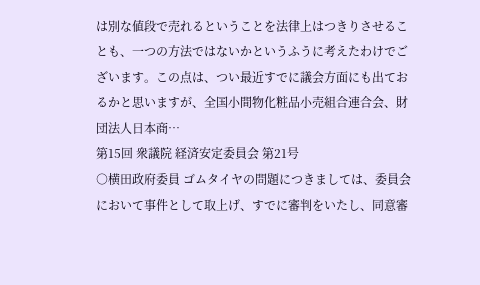は別な値段で売れるということを法律上はつきりさせることも、一つの方法ではないかというふうに考えたわけでございます。この点は、つい最近すでに議会方面にも出ておるかと思いますが、全国小間物化粧品小売組合連合会、財団法人日本商…
第15回 衆議院 経済安定委員会 第21号
○横田政府委員 ゴムタイヤの問題につきましては、委員会において事件として取上げ、すでに審判をいたし、同意審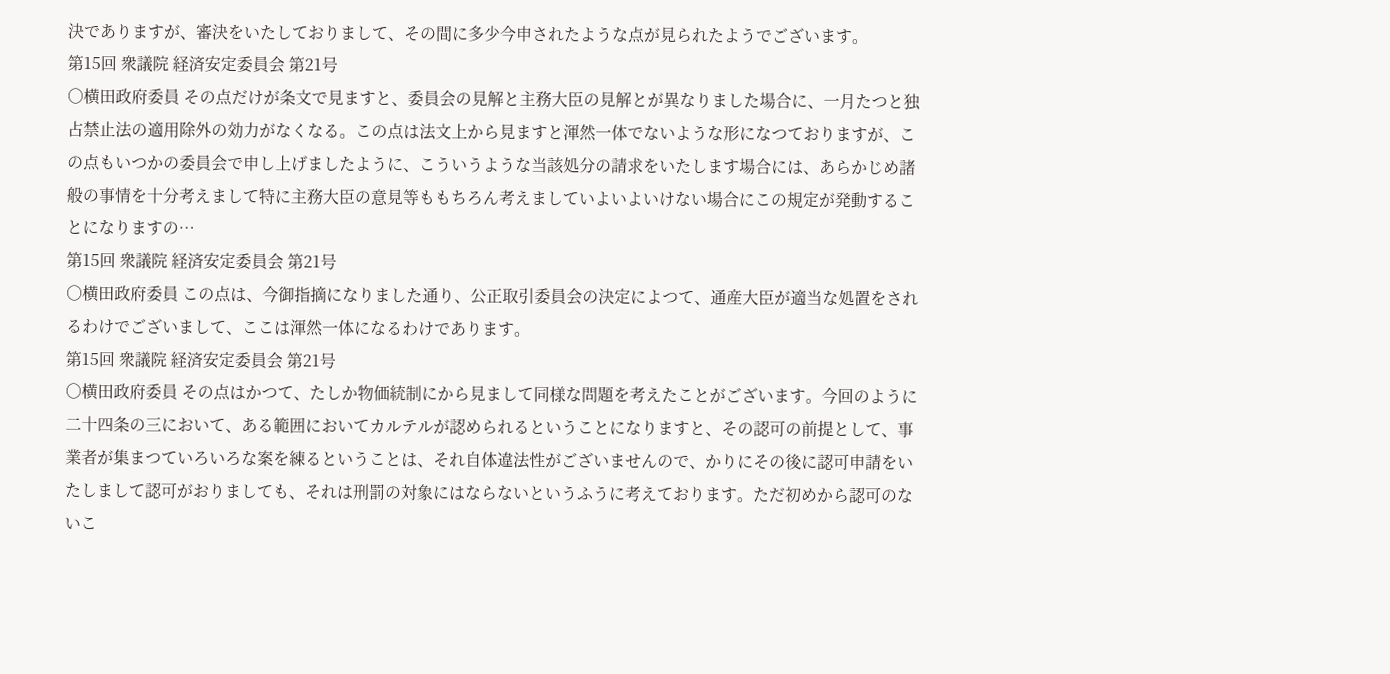決でありますが、審決をいたしておりまして、その間に多少今申されたような点が見られたようでございます。
第15回 衆議院 経済安定委員会 第21号
○横田政府委員 その点だけが条文で見ますと、委員会の見解と主務大臣の見解とが異なりました場合に、一月たつと独占禁止法の適用除外の効力がなくなる。この点は法文上から見ますと渾然一体でないような形になつておりますが、この点もいつかの委員会で申し上げましたように、こういうような当該処分の請求をいたします場合には、あらかじめ諸般の事情を十分考えまして特に主務大臣の意見等ももちろん考えましていよいよいけない場合にこの規定が発動することになりますの…
第15回 衆議院 経済安定委員会 第21号
○横田政府委員 この点は、今御指摘になりました通り、公正取引委員会の決定によつて、通産大臣が適当な処置をされるわけでございまして、ここは渾然一体になるわけであります。
第15回 衆議院 経済安定委員会 第21号
○横田政府委員 その点はかつて、たしか物価統制にから見まして同様な問題を考えたことがございます。今回のように二十四条の三において、ある範囲においてカルテルが認められるということになりますと、その認可の前提として、事業者が集まつていろいろな案を練るということは、それ自体違法性がございませんので、かりにその後に認可申請をいたしまして認可がおりましても、それは刑罰の対象にはならないというふうに考えております。ただ初めから認可のないこ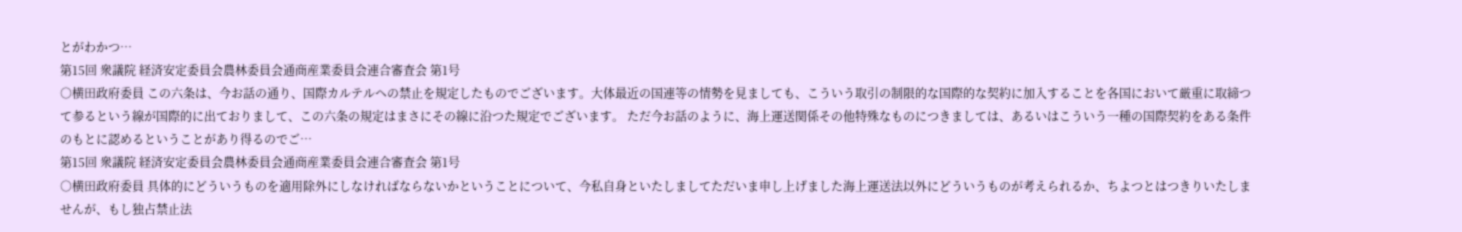とがわかつ…
第15回 衆議院 経済安定委員会農林委員会通商産業委員会連合審査会 第1号
○横田政府委員 この六条は、今お話の通り、国際カルテルヘの禁止を規定したものでございます。大体最近の国連等の情勢を見ましても、こういう取引の制限的な国際的な契約に加入することを各国において厳重に取締つて参るという線が国際的に出ておりまして、この六条の規定はまさにその線に沿つた規定でございます。 ただ今お話のように、海上運送関係その他特殊なものにつきましては、あるいはこういう一種の国際契約をある条件のもとに認めるということがあり得るのでご…
第15回 衆議院 経済安定委員会農林委員会通商産業委員会連合審査会 第1号
○横田政府委員 具体的にどういうものを適用除外にしなければならないかということについて、今私自身といたしましてただいま申し上げました海上運送法以外にどういうものが考えられるか、ちよつとはつきりいたしませんが、もし独占禁止法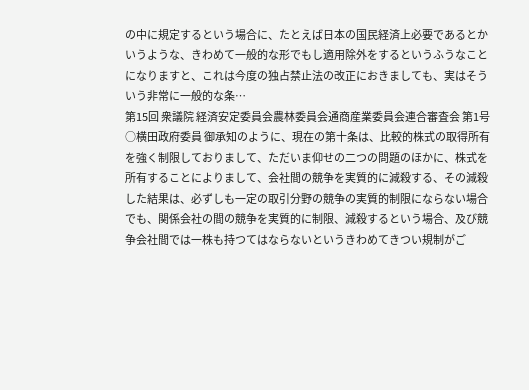の中に規定するという場合に、たとえば日本の国民経済上必要であるとかいうような、きわめて一般的な形でもし適用除外をするというふうなことになりますと、これは今度の独占禁止法の改正におきましても、実はそういう非常に一般的な条…
第15回 衆議院 経済安定委員会農林委員会通商産業委員会連合審査会 第1号
○横田政府委員 御承知のように、現在の第十条は、比較的株式の取得所有を強く制限しておりまして、ただいま仰せの二つの問題のほかに、株式を所有することによりまして、会社間の競争を実質的に減殺する、その減殺した結果は、必ずしも一定の取引分野の競争の実質的制限にならない場合でも、関係会社の間の競争を実質的に制限、減殺するという場合、及び競争会社間では一株も持つてはならないというきわめてきつい規制がご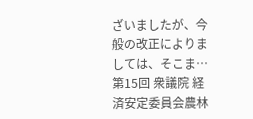ざいましたが、今般の改正によりましては、そこま…
第15回 衆議院 経済安定委員会農林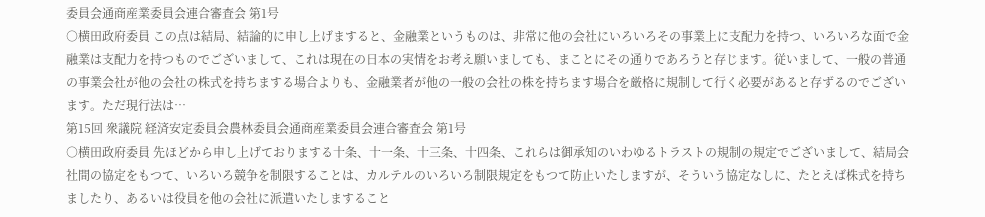委員会通商産業委員会連合審査会 第1号
○横田政府委員 この点は結局、結論的に申し上げますると、金融業というものは、非常に他の会社にいろいろその事業上に支配力を持つ、いろいろな面で金融業は支配力を持つものでございまして、これは現在の日本の実情をお考え願いましても、まことにその通りであろうと存じます。従いまして、一般の普通の事業会社が他の会社の株式を持ちまする場合よりも、金融業者が他の一般の会社の株を持ちます場合を厳格に規制して行く必要があると存ずるのでございます。ただ現行法は…
第15回 衆議院 経済安定委員会農林委員会通商産業委員会連合審査会 第1号
○横田政府委員 先ほどから申し上げておりまする十条、十一条、十三条、十四条、これらは御承知のいわゆるトラストの規制の規定でございまして、結局会社間の協定をもつて、いろいろ競争を制限することは、カルテルのいろいろ制限規定をもつて防止いたしますが、そういう協定なしに、たとえば株式を持ちましたり、あるいは役員を他の会社に派遣いたしますること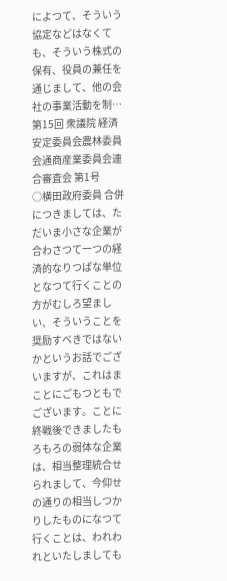によつて、そういう協定などはなくても、そういう株式の保有、役員の兼任を通じまして、他の会社の事業活動を制…
第15回 衆議院 経済安定委員会農林委員会通商産業委員会連合審査会 第1号
○横田政府委員 合併につきましては、ただいま小さな企業が合わさつて一つの経済的なりつぱな単位となつて行くことの方がむしろ望ましい、そういうことを奨励すべきではないかというお話でございますが、これはまことにごもつともでございます。ことに終戦後できましたもろもろの弱体な企業は、相当整理統合せられまして、今仰せの通りの相当しつかりしたものになつて行くことは、われわれといたしましても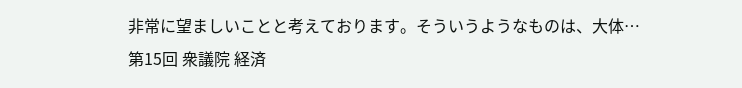非常に望ましいことと考えております。そういうようなものは、大体…
第15回 衆議院 経済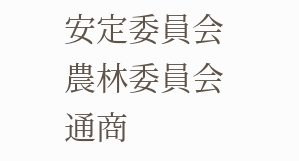安定委員会農林委員会通商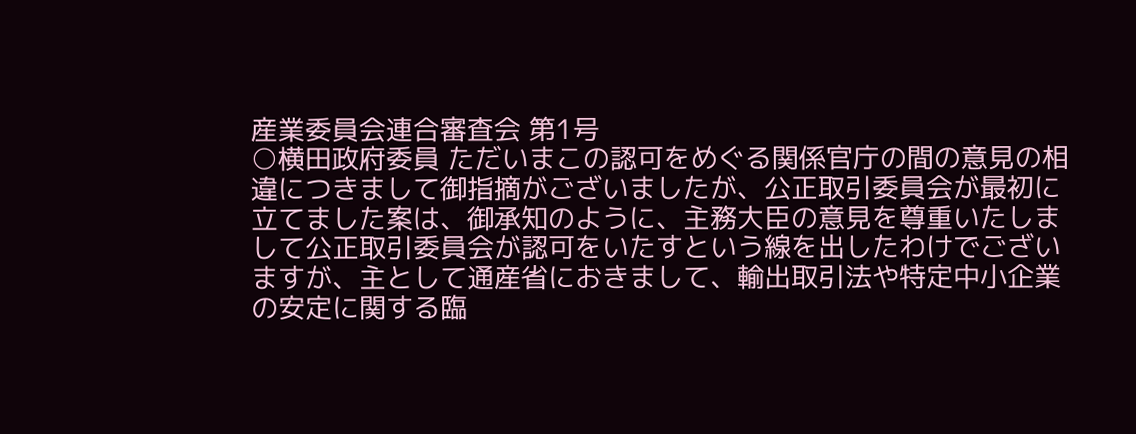産業委員会連合審査会 第1号
○横田政府委員 ただいまこの認可をめぐる関係官庁の間の意見の相違につきまして御指摘がございましたが、公正取引委員会が最初に立てました案は、御承知のように、主務大臣の意見を尊重いたしまして公正取引委員会が認可をいたすという線を出したわけでございますが、主として通産省におきまして、輸出取引法や特定中小企業の安定に関する臨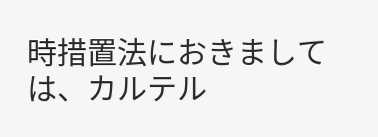時措置法におきましては、カルテル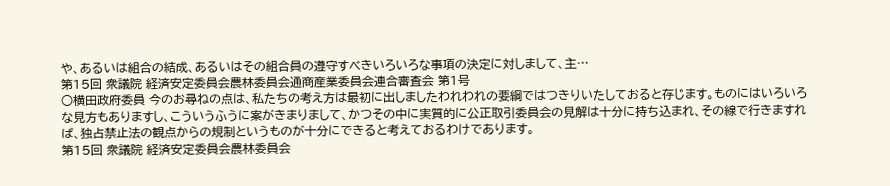や、あるいは組合の結成、あるいはその組合員の遵守すべきいろいろな事項の決定に対しまして、主…
第15回 衆議院 経済安定委員会農林委員会通商産業委員会連合審査会 第1号
○横田政府委員 今のお尋ねの点は、私たちの考え方は最初に出しましたわれわれの要綱ではつきりいたしておると存じます。ものにはいろいろな見方もありますし、こういうふうに案がきまりまして、かつその中に実質的に公正取引委員会の見解は十分に持ち込まれ、その線で行きますれば、独占禁止法の観点からの規制というものが十分にできると考えておるわけであります。
第15回 衆議院 経済安定委員会農林委員会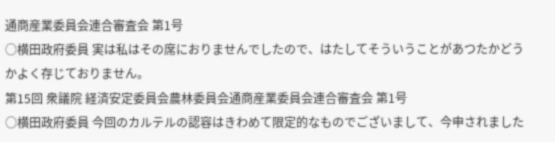通商産業委員会連合審査会 第1号
○横田政府委員 実は私はその席におりませんでしたので、はたしてそういうことがあつたかどうかよく存じておりません。
第15回 衆議院 経済安定委員会農林委員会通商産業委員会連合審査会 第1号
○横田政府委員 今回のカルテルの認容はきわめて限定的なものでございまして、今申されました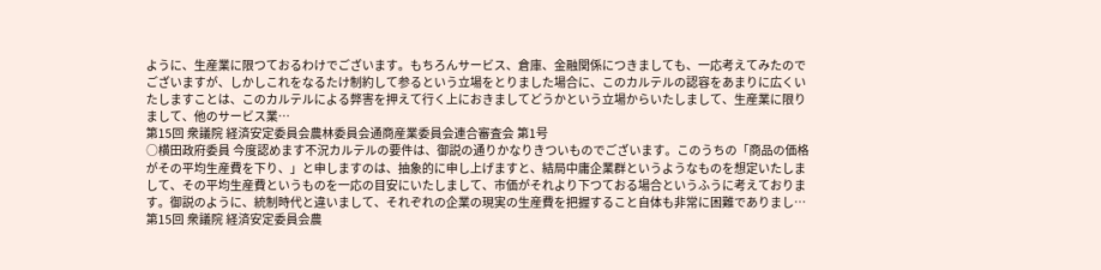ように、生産業に限つておるわけでございます。もちろんサービス、倉庫、金融関係につきましても、一応考えてみたのでございますが、しかしこれをなるたけ制約して参るという立場をとりました場合に、このカルテルの認容をあまりに広くいたしますことは、このカルテルによる弊害を押えて行く上におきましてどうかという立場からいたしまして、生産業に限りまして、他のサービス業…
第15回 衆議院 経済安定委員会農林委員会通商産業委員会連合審査会 第1号
○横田政府委員 今度認めます不況カルテルの要件は、御説の通りかなりきついものでございます。このうちの「商品の価格がその平均生産費を下り、」と申しますのは、抽象的に申し上げますと、結局中庸企業群というようなものを想定いたしまして、その平均生産費というものを一応の目安にいたしまして、市価がそれより下つておる場合というふうに考えております。御説のように、統制時代と違いまして、それぞれの企業の現実の生産費を把握すること自体も非常に困難でありまし…
第15回 衆議院 経済安定委員会農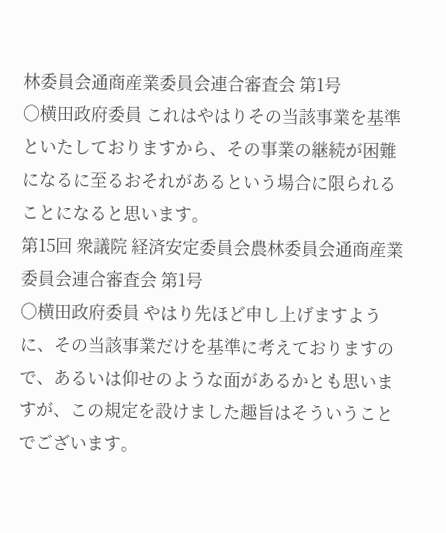林委員会通商産業委員会連合審査会 第1号
○横田政府委員 これはやはりその当該事業を基準といたしておりますから、その事業の継続が困難になるに至るおそれがあるという場合に限られることになると思います。
第15回 衆議院 経済安定委員会農林委員会通商産業委員会連合審査会 第1号
○横田政府委員 やはり先ほど申し上げますように、その当該事業だけを基準に考えておりますので、あるいは仰せのような面があるかとも思いますが、この規定を設けました趣旨はそういうことでございます。